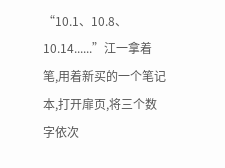“10.1、10.8、10.14......”江一拿着笔,用着新买的一个笔记本,打开扉页,将三个数字依次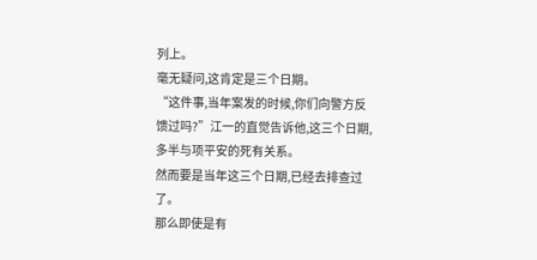列上。
毫无疑问,这肯定是三个日期。
“这件事,当年案发的时候,你们向警方反馈过吗?”江一的直觉告诉他,这三个日期,多半与项平安的死有关系。
然而要是当年这三个日期,已经去排查过了。
那么即使是有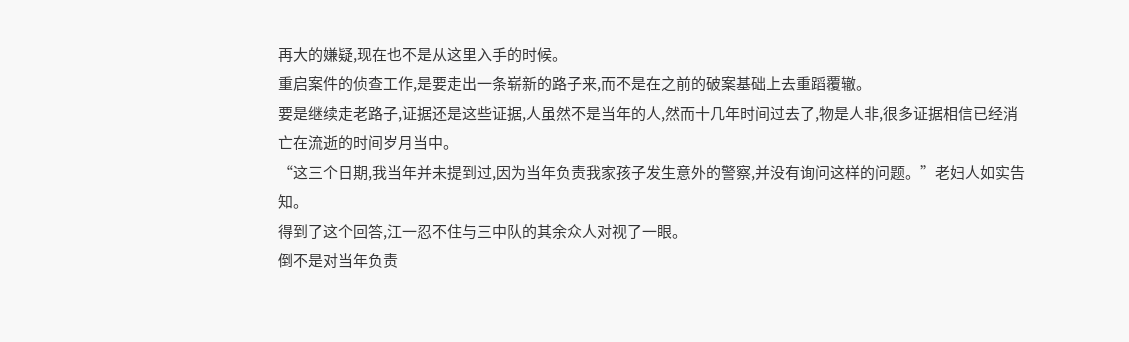再大的嫌疑,现在也不是从这里入手的时候。
重启案件的侦查工作,是要走出一条崭新的路子来,而不是在之前的破案基础上去重蹈覆辙。
要是继续走老路子,证据还是这些证据,人虽然不是当年的人,然而十几年时间过去了,物是人非,很多证据相信已经消亡在流逝的时间岁月当中。
“这三个日期,我当年并未提到过,因为当年负责我家孩子发生意外的警察,并没有询问这样的问题。”老妇人如实告知。
得到了这个回答,江一忍不住与三中队的其余众人对视了一眼。
倒不是对当年负责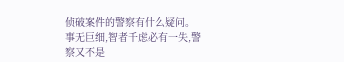侦破案件的警察有什么疑问。
事无巨细,智者千虑必有一失,警察又不是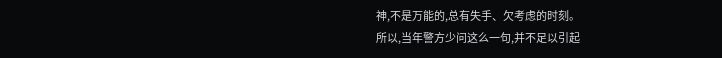神,不是万能的,总有失手、欠考虑的时刻。
所以,当年警方少问这么一句,并不足以引起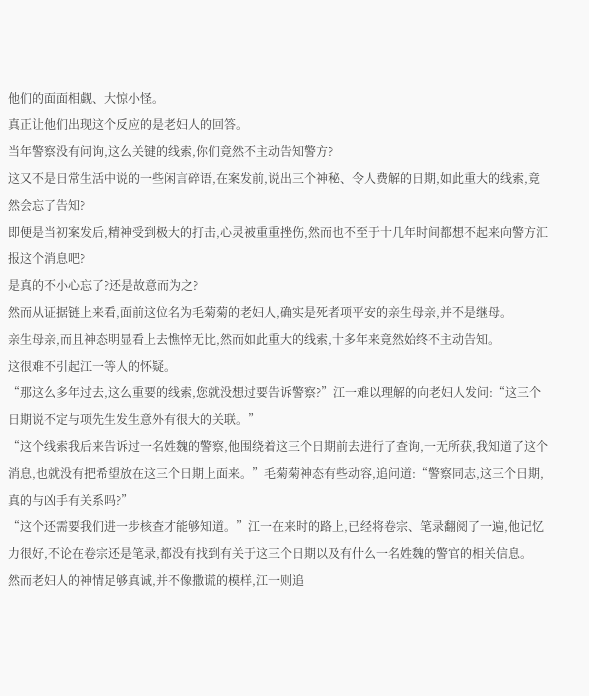他们的面面相觑、大惊小怪。
真正让他们出现这个反应的是老妇人的回答。
当年警察没有问询,这么关键的线索,你们竟然不主动告知警方?
这又不是日常生活中说的一些闲言碎语,在案发前,说出三个神秘、令人费解的日期,如此重大的线索,竟然会忘了告知?
即便是当初案发后,精神受到极大的打击,心灵被重重挫伤,然而也不至于十几年时间都想不起来向警方汇报这个消息吧?
是真的不小心忘了?还是故意而为之?
然而从证据链上来看,面前这位名为毛菊菊的老妇人,确实是死者项平安的亲生母亲,并不是继母。
亲生母亲,而且神态明显看上去憔悴无比,然而如此重大的线索,十多年来竟然始终不主动告知。
这很难不引起江一等人的怀疑。
“那这么多年过去,这么重要的线索,您就没想过要告诉警察?”江一难以理解的向老妇人发问:“这三个日期说不定与项先生发生意外有很大的关联。”
“这个线索我后来告诉过一名姓魏的警察,他围绕着这三个日期前去进行了查询,一无所获,我知道了这个消息,也就没有把希望放在这三个日期上面来。”毛菊菊神态有些动容,追问道:“警察同志,这三个日期,真的与凶手有关系吗?”
“这个还需要我们进一步核查才能够知道。”江一在来时的路上,已经将卷宗、笔录翻阅了一遍,他记忆力很好,不论在卷宗还是笔录,都没有找到有关于这三个日期以及有什么一名姓魏的警官的相关信息。
然而老妇人的神情足够真诚,并不像撒谎的模样,江一则追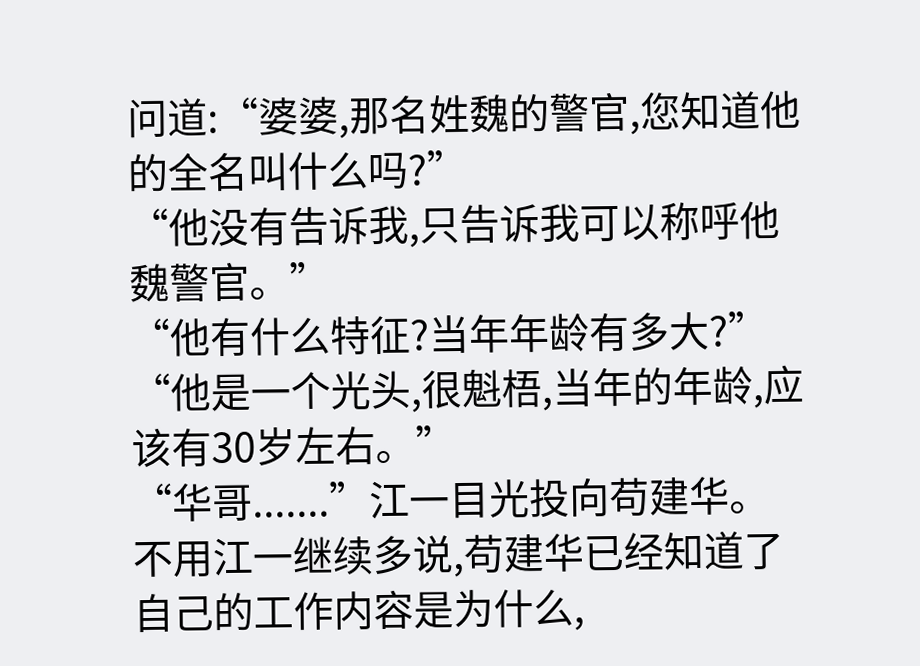问道:“婆婆,那名姓魏的警官,您知道他的全名叫什么吗?”
“他没有告诉我,只告诉我可以称呼他魏警官。”
“他有什么特征?当年年龄有多大?”
“他是一个光头,很魁梧,当年的年龄,应该有30岁左右。”
“华哥.......”江一目光投向苟建华。
不用江一继续多说,苟建华已经知道了自己的工作内容是为什么,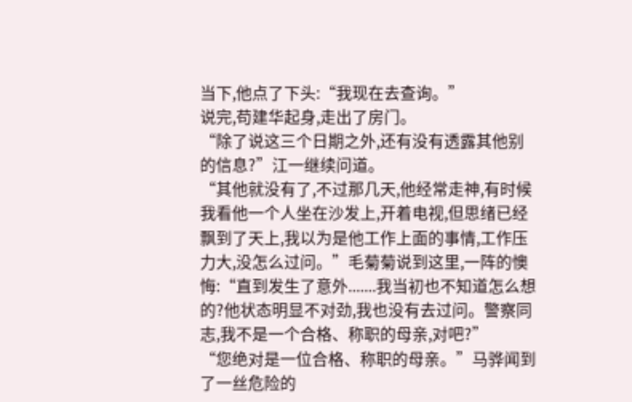当下,他点了下头:“我现在去查询。”
说完,苟建华起身,走出了房门。
“除了说这三个日期之外,还有没有透露其他别的信息?”江一继续问道。
“其他就没有了,不过那几天,他经常走神,有时候我看他一个人坐在沙发上,开着电视,但思绪已经飘到了天上,我以为是他工作上面的事情,工作压力大,没怎么过问。”毛菊菊说到这里,一阵的懊悔:“直到发生了意外.......我当初也不知道怎么想的?他状态明显不对劲,我也没有去过问。警察同志,我不是一个合格、称职的母亲,对吧?”
“您绝对是一位合格、称职的母亲。”马骅闻到了一丝危险的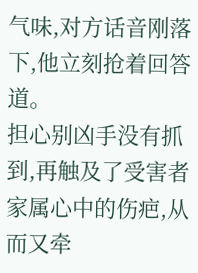气味,对方话音刚落下,他立刻抢着回答道。
担心别凶手没有抓到,再触及了受害者家属心中的伤疤,从而又牵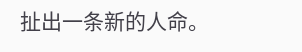扯出一条新的人命。